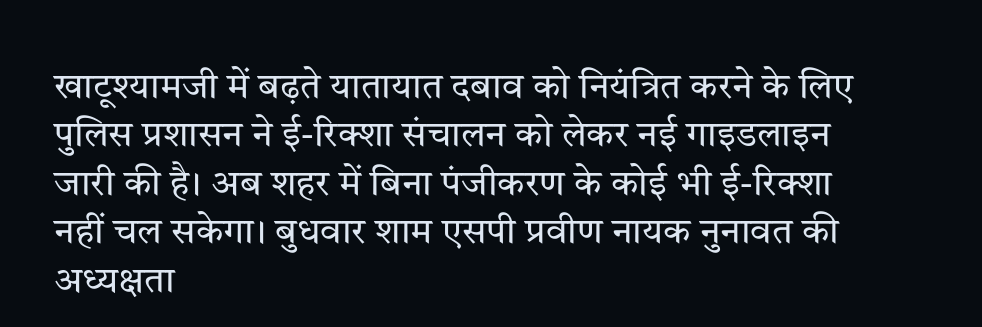खाटूश्यामजी में बढ़ते यातायात दबाव को नियंत्रित करने के लिए पुलिस प्रशासन ने ई-रिक्शा संचालन को लेकर नई गाइडलाइन जारी की है। अब शहर में बिना पंजीकरण के कोई भी ई-रिक्शा नहीं चल सकेगा। बुधवार शाम एसपी प्रवीण नायक नुनावत की अध्यक्षता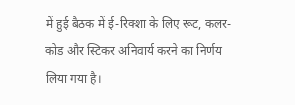में हुई बैठक में ई-रिक्शा के लिए रूट, कलर-कोड और स्टिकर अनिवार्य करने का निर्णय लिया गया है।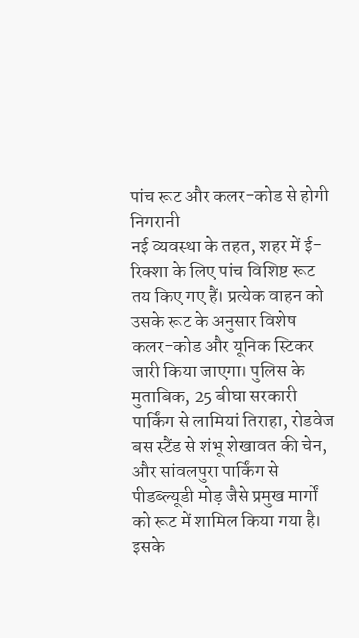पांच रूट और कलर-कोड से होगी निगरानी
नई व्यवस्था के तहत, शहर में ई-रिक्शा के लिए पांच विशिष्ट रूट तय किए गए हैं। प्रत्येक वाहन को उसके रूट के अनुसार विशेष कलर-कोड और यूनिक स्टिकर जारी किया जाएगा। पुलिस के मुताबिक, 25 बीघा सरकारी पार्किंग से लामियां तिराहा, रोडवेज बस स्टैंड से शंभू शेखावत की चेन, और सांवलपुरा पार्किंग से पीडब्ल्यूडी मोड़ जैसे प्रमुख मार्गों को रूट में शामिल किया गया है। इसके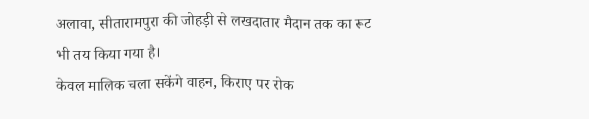अलावा, सीतारामपुरा की जोहड़ी से लखदातार मैदान तक का रूट भी तय किया गया है।
केवल मालिक चला सकेंगे वाहन, किराए पर रोक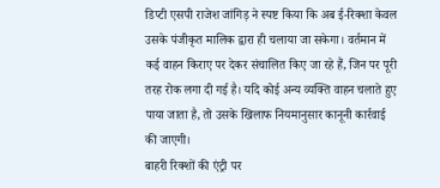डिप्टी एसपी राजेश जांगिड़ ने स्पष्ट किया कि अब ई-रिक्शा केवल उसके पंजीकृत मालिक द्वारा ही चलाया जा सकेगा। वर्तमान में कई वाहन किराए पर देकर संचालित किए जा रहे हैं, जिन पर पूरी तरह रोक लगा दी गई है। यदि कोई अन्य व्यक्ति वाहन चलाते हुए पाया जाता है, तो उसके खिलाफ नियमानुसार कानूनी कार्रवाई की जाएगी।
बाहरी रिक्शों की एंट्री पर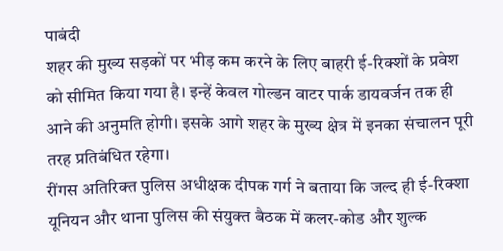पाबंदी
शहर की मुख्य सड़कों पर भीड़ कम करने के लिए बाहरी ई-रिक्शों के प्रवेश को सीमित किया गया है। इन्हें केवल गोल्डन वाटर पार्क डायवर्जन तक ही आने की अनुमति होगी। इसके आगे शहर के मुख्य क्षेत्र में इनका संचालन पूरी तरह प्रतिबंधित रहेगा।
रींगस अतिरिक्त पुलिस अधीक्षक दीपक गर्ग ने बताया कि जल्द ही ई-रिक्शा यूनियन और थाना पुलिस की संयुक्त बैठक में कलर-कोड और शुल्क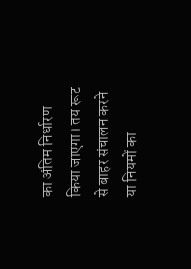का अंतिम निर्धारण किया जाएगा। तय रूट से बाहर संचालन करने या नियमों का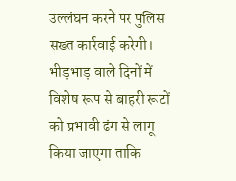उल्लंघन करने पर पुलिस सख्त कार्रवाई करेगी। भीड़भाड़ वाले दिनों में विशेष रूप से बाहरी रूटों को प्रभावी ढंग से लागू किया जाएगा ताकि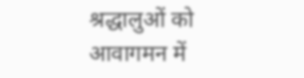श्रद्धालुओं को आवागमन में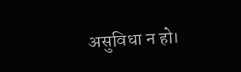असुविधा न हो।